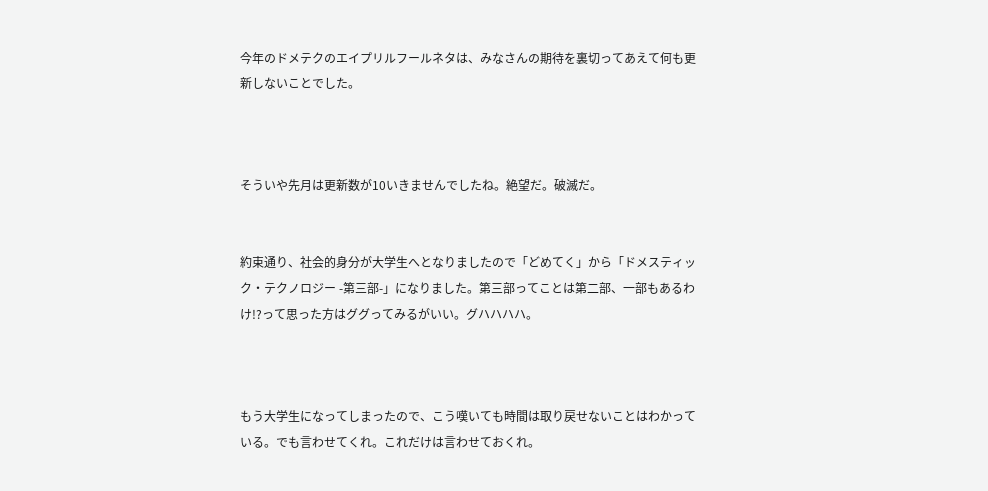今年のドメテクのエイプリルフールネタは、みなさんの期待を裏切ってあえて何も更新しないことでした。



そういや先月は更新数が10いきませんでしたね。絶望だ。破滅だ。


約束通り、社会的身分が大学生へとなりましたので「どめてく」から「ドメスティック・テクノロジー -第三部-」になりました。第三部ってことは第二部、一部もあるわけ!?って思った方はググってみるがいい。グハハハハ。



もう大学生になってしまったので、こう嘆いても時間は取り戻せないことはわかっている。でも言わせてくれ。これだけは言わせておくれ。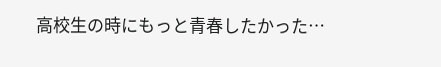高校生の時にもっと青春したかった…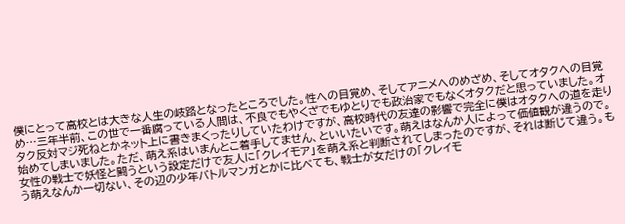僕にとって高校とは大きな人生の岐路となったところでした。性への目覚め、そしてアニメへのめざめ、そしてオタクへの目覚め…三年半前、この世で一番腐っている人間は、不良でもやくざでもゆとりでも政治家でもなくオタクだと思っていました。オタク反対マジ死ねとかネット上に書きまくったりしていたわけですが、高校時代の友達の影響で完全に僕はオタクへの道を走り始めてしまいました。ただ、萌え系はいまんとこ着手してません、といいたいです。萌えはなんか人によって価値観が違うので。女性の戦士で妖怪と闘うという設定だけで友人に「クレイモア」を萌え系と判断されてしまったのですが、それは断じて違う。もう萌えなんか一切ない、その辺の少年バトルマンガとかに比べても、戦士が女だけの「クレイモ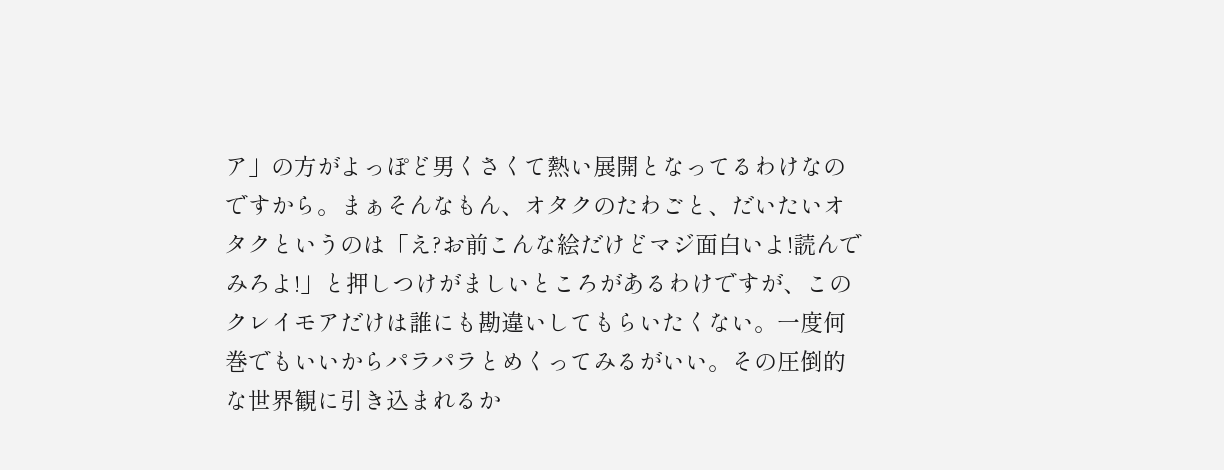ア」の方がよっぽど男くさくて熱い展開となってるわけなのですから。まぁそんなもん、オタクのたわごと、だいたいオタクというのは「え?お前こんな絵だけどマジ面白いよ!読んでみろよ!」と押しつけがましいところがあるわけですが、このクレイモアだけは誰にも勘違いしてもらいたくない。一度何巻でもいいからパラパラとめくってみるがいい。その圧倒的な世界観に引き込まれるか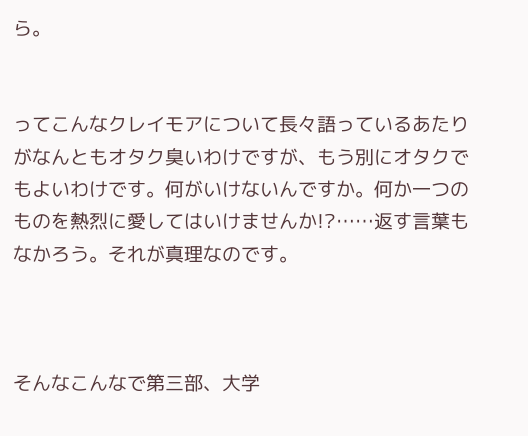ら。


ってこんなクレイモアについて長々語っているあたりがなんともオタク臭いわけですが、もう別にオタクでもよいわけです。何がいけないんですか。何か一つのものを熱烈に愛してはいけませんか!?……返す言葉もなかろう。それが真理なのです。



そんなこんなで第三部、大学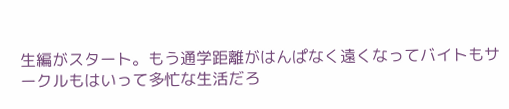生編がスタート。もう通学距離がはんぱなく遠くなってバイトもサークルもはいって多忙な生活だろ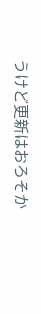うけど更新はおろそか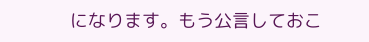になります。もう公言しておこ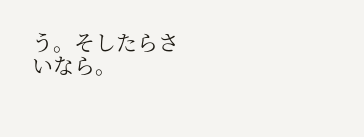う。そしたらさいなら。